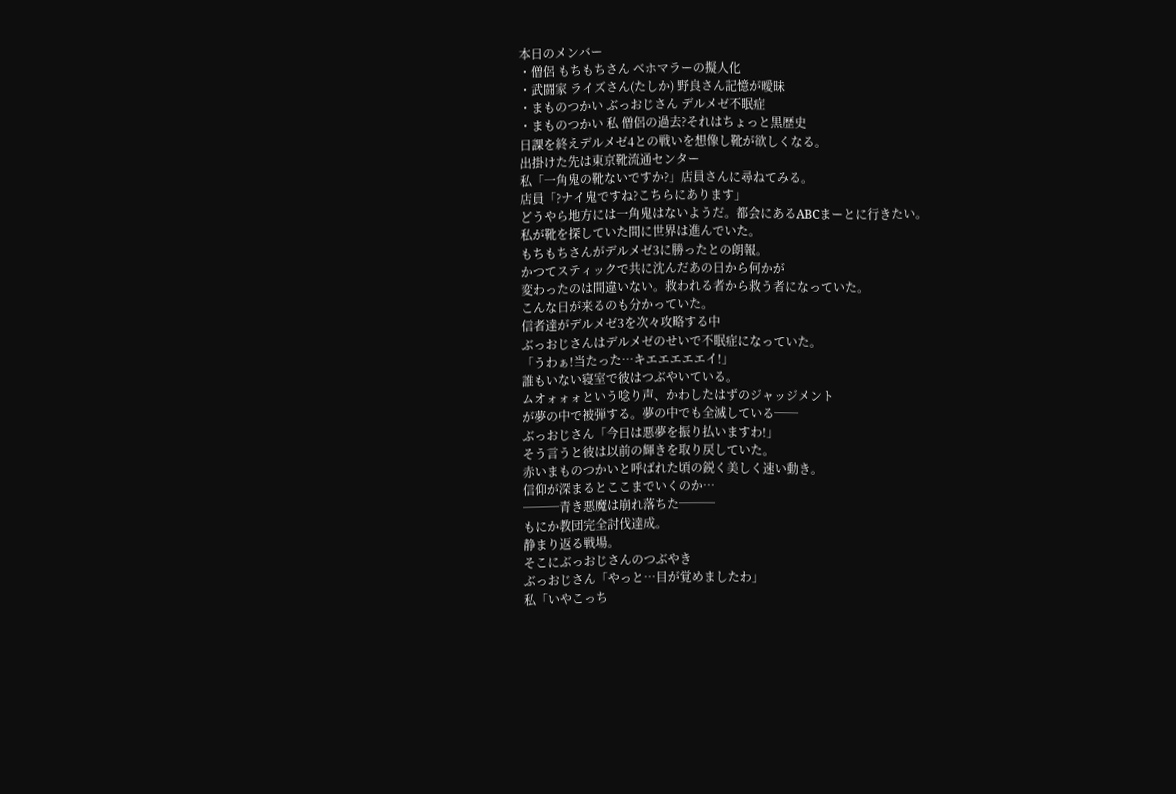本日のメンバー
・僧侶 もちもちさん ベホマラーの擬人化
・武闘家 ライズさん(たしか) 野良さん記憶が曖昧
・まものつかい ぶっおじさん デルメゼ不眠症
・まものつかい 私 僧侶の過去?それはちょっと黒歴史
日課を終えデルメゼ4との戦いを想像し靴が欲しくなる。
出掛けた先は東京靴流通センター
私「一角鬼の靴ないですか?」店員さんに尋ねてみる。
店員「?ナイ鬼ですね?こちらにあります」
どうやら地方には一角鬼はないようだ。都会にあるABCまーとに行きたい。
私が靴を探していた間に世界は進んでいた。
もちもちさんがデルメゼ3に勝ったとの朗報。
かつてスティックで共に沈んだあの日から何かが
変わったのは間違いない。救われる者から救う者になっていた。
こんな日が来るのも分かっていた。
信者達がデルメゼ3を次々攻略する中
ぶっおじさんはデルメゼのせいで不眠症になっていた。
「うわぁ!当たった…キエエエエエイ!」
誰もいない寝室で彼はつぶやいている。
ムオォォォという唸り声、かわしたはずのジャッジメント
が夢の中で被弾する。夢の中でも全滅している──
ぶっおじさん「今日は悪夢を振り払いますわ!」
そう言うと彼は以前の輝きを取り戻していた。
赤いまものつかいと呼ばれた頃の鋭く美しく速い動き。
信仰が深まるとここまでいくのか…
───青き悪魔は崩れ落ちた───
もにか教団完全討伐達成。
静まり返る戦場。
そこにぶっおじさんのつぶやき
ぶっおじさん「やっと…目が覚めましたわ」
私「いやこっち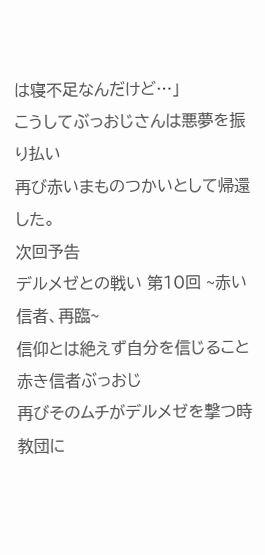は寝不足なんだけど…」
こうしてぶっおじさんは悪夢を振り払い
再び赤いまものつかいとして帰還した。
次回予告
デルメゼとの戦い 第10回 ~赤い信者、再臨~
信仰とは絶えず自分を信じること
赤き信者ぶっおじ
再びそのムチがデルメゼを撃つ時
教団に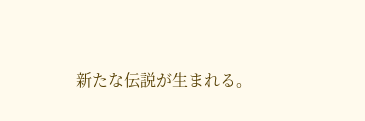新たな伝説が生まれる。